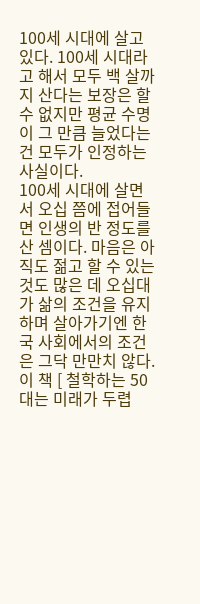100세 시대에 살고 있다. 100세 시대라고 해서 모두 백 살까지 산다는 보장은 할 수 없지만 평균 수명이 그 만큼 늘었다는 건 모두가 인정하는 사실이다.
100세 시대에 살면서 오십 쯤에 접어들면 인생의 반 정도를 산 셈이다. 마음은 아직도 젊고 할 수 있는 것도 많은 데 오십대가 삶의 조건을 유지하며 살아가기엔 한국 사회에서의 조건은 그닥 만만치 않다.
이 책 [ 철학하는 50대는 미래가 두렵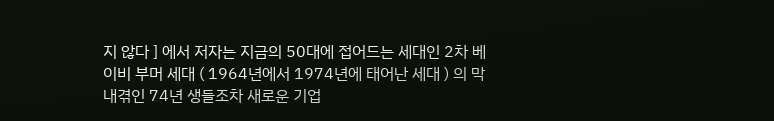지 않다 ] 에서 저자는 지금의 50대에 접어드는 세대인 2차 베이비 부머 세대 ( 1964년에서 1974년에 태어난 세대 ) 의 막내겪인 74년 생들조차 새로운 기업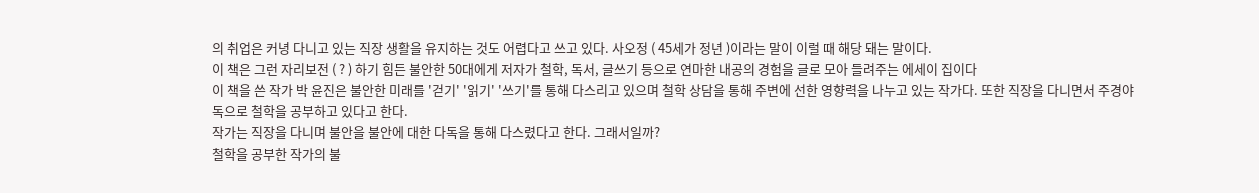의 취업은 커녕 다니고 있는 직장 생활을 유지하는 것도 어렵다고 쓰고 있다. 사오정 ( 45세가 정년 )이라는 말이 이럴 때 해당 돼는 말이다.
이 책은 그런 자리보전 ( ? ) 하기 힘든 불안한 50대에게 저자가 철학, 독서, 글쓰기 등으로 연마한 내공의 경험을 글로 모아 들려주는 에세이 집이다
이 책을 쓴 작가 박 윤진은 불안한 미래를 '걷기' '읽기' '쓰기'를 통해 다스리고 있으며 철학 상담을 통해 주변에 선한 영향력을 나누고 있는 작가다. 또한 직장을 다니면서 주경야독으로 철학을 공부하고 있다고 한다.
작가는 직장을 다니며 불안을 불안에 대한 다독을 통해 다스렸다고 한다. 그래서일까?
철학을 공부한 작가의 불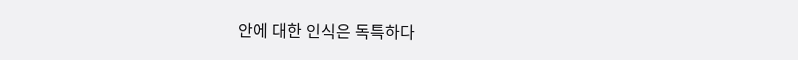안에 대한 인식은 독특하다